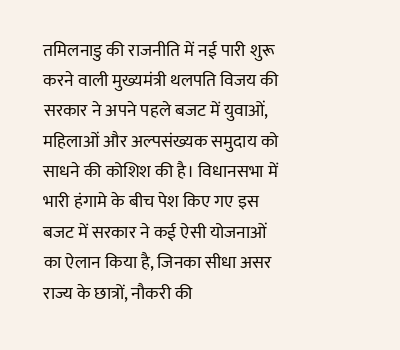तमिलनाडु की राजनीति में नई पारी शुरू करने वाली मुख्यमंत्री थलपति विजय की सरकार ने अपने पहले बजट में युवाओं, महिलाओं और अल्पसंख्यक समुदाय को साधने की कोशिश की है। विधानसभा में भारी हंगामे के बीच पेश किए गए इस बजट में सरकार ने कई ऐसी योजनाओं का ऐलान किया है, जिनका सीधा असर राज्य के छात्रों, नौकरी की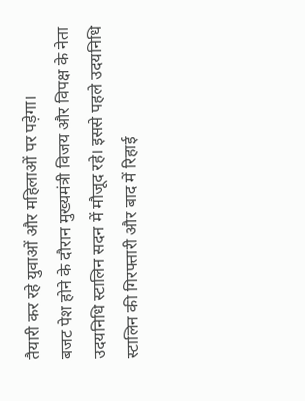तैयारी कर रहे युवाओं और महिलाओं पर पड़ेगा।
बजट पेश होने के दौरान मुख्यमंत्री विजय और विपक्ष के नेता उदयनिधि स्टालिन सदन में मौजूद रहे। इससे पहले उदयनिधि स्टालिन की गिरफ्तारी और बाद में रिहाई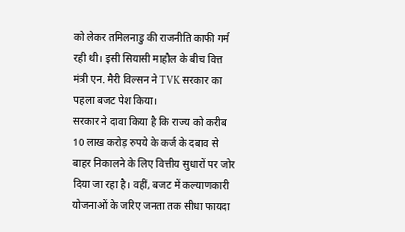को लेकर तमिलनाडु की राजनीति काफी गर्म रही थी। इसी सियासी माहौल के बीच वित्त मंत्री एन. मैरी विल्सन ने TVK सरकार का पहला बजट पेश किया।
सरकार ने दावा किया है कि राज्य को करीब 10 लाख करोड़ रुपये के कर्ज के दबाव से बाहर निकालने के लिए वित्तीय सुधारों पर जोर दिया जा रहा है। वहीं, बजट में कल्याणकारी योजनाओं के जरिए जनता तक सीधा फायदा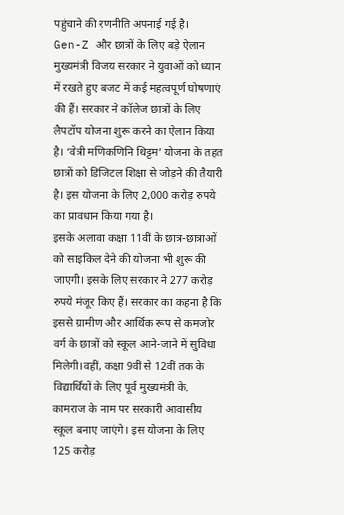पहुंचाने की रणनीति अपनाई गई है।
Gen-Z और छात्रों के लिए बड़े ऐलान
मुख्यमंत्री विजय सरकार ने युवाओं को ध्यान में रखते हुए बजट में कई महत्वपूर्ण घोषणाएं की हैं। सरकार ने कॉलेज छात्रों के लिए लैपटॉप योजना शुरू करने का ऐलान किया है। ‘वेत्री मणिकणिनि थिट्टम’ योजना के तहत छात्रों को डिजिटल शिक्षा से जोड़ने की तैयारी है। इस योजना के लिए 2,000 करोड़ रुपये का प्रावधान किया गया है।
इसके अलावा कक्षा 11वीं के छात्र-छात्राओं को साइकिल देने की योजना भी शुरू की जाएगी। इसके लिए सरकार ने 277 करोड़ रुपये मंजूर किए हैं। सरकार का कहना है कि इससे ग्रामीण और आर्थिक रूप से कमजोर वर्ग के छात्रों को स्कूल आने-जाने में सुविधा मिलेगी।वहीं, कक्षा 9वीं से 12वीं तक के विद्यार्थियों के लिए पूर्व मुख्यमंत्री के. कामराज के नाम पर सरकारी आवासीय स्कूल बनाए जाएंगे। इस योजना के लिए 125 करोड़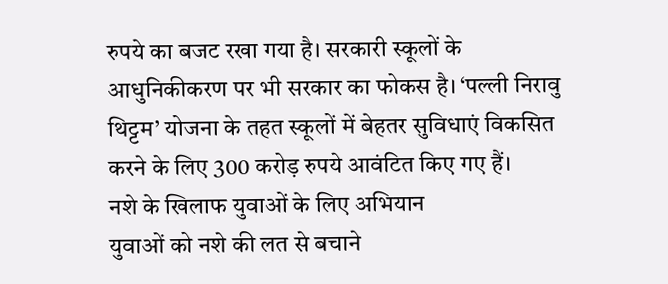रुपये का बजट रखा गया है। सरकारी स्कूलों के आधुनिकीकरण पर भी सरकार का फोकस है। ‘पल्ली निरावु थिट्टम’ योजना के तहत स्कूलों में बेहतर सुविधाएं विकसित करने के लिए 300 करोड़ रुपये आवंटित किए गए हैं।
नशे के खिलाफ युवाओं के लिए अभियान
युवाओं को नशे की लत से बचाने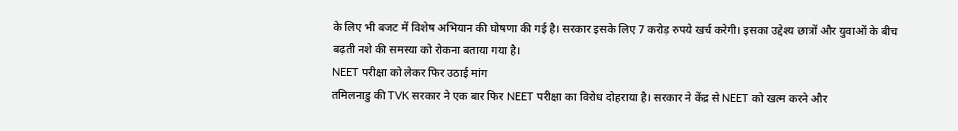के लिए भी बजट में विशेष अभियान की घोषणा की गई है। सरकार इसके लिए 7 करोड़ रुपये खर्च करेगी। इसका उद्देश्य छात्रों और युवाओं के बीच बढ़ती नशे की समस्या को रोकना बताया गया है।
NEET परीक्षा को लेकर फिर उठाई मांग
तमिलनाडु की TVK सरकार ने एक बार फिर NEET परीक्षा का विरोध दोहराया है। सरकार ने केंद्र से NEET को खत्म करने और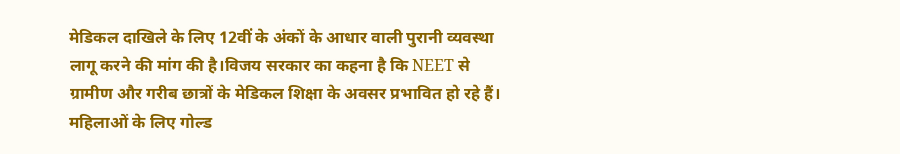मेडिकल दाखिले के लिए 12वीं के अंकों के आधार वाली पुरानी व्यवस्था लागू करने की मांग की है।विजय सरकार का कहना है कि NEET से ग्रामीण और गरीब छात्रों के मेडिकल शिक्षा के अवसर प्रभावित हो रहे हैं।
महिलाओं के लिए गोल्ड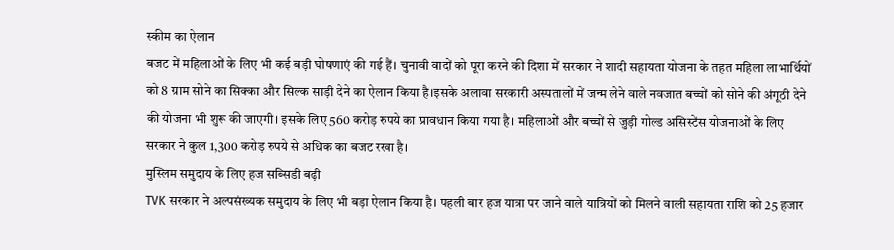स्कीम का ऐलान
बजट में महिलाओं के लिए भी कई बड़ी घोषणाएं की गई हैं। चुनावी वादों को पूरा करने की दिशा में सरकार ने शादी सहायता योजना के तहत महिला लाभार्थियों को 8 ग्राम सोने का सिक्का और सिल्क साड़ी देने का ऐलान किया है।इसके अलावा सरकारी अस्पतालों में जन्म लेने वाले नवजात बच्चों को सोने की अंगूठी देने की योजना भी शुरू की जाएगी। इसके लिए 560 करोड़ रुपये का प्रावधान किया गया है। महिलाओं और बच्चों से जुड़ी गोल्ड असिस्टेंस योजनाओं के लिए सरकार ने कुल 1,300 करोड़ रुपये से अधिक का बजट रखा है।
मुस्लिम समुदाय के लिए हज सब्सिडी बढ़ी
TVK सरकार ने अल्पसंख्यक समुदाय के लिए भी बड़ा ऐलान किया है। पहली बार हज यात्रा पर जाने वाले यात्रियों को मिलने वाली सहायता राशि को 25 हजार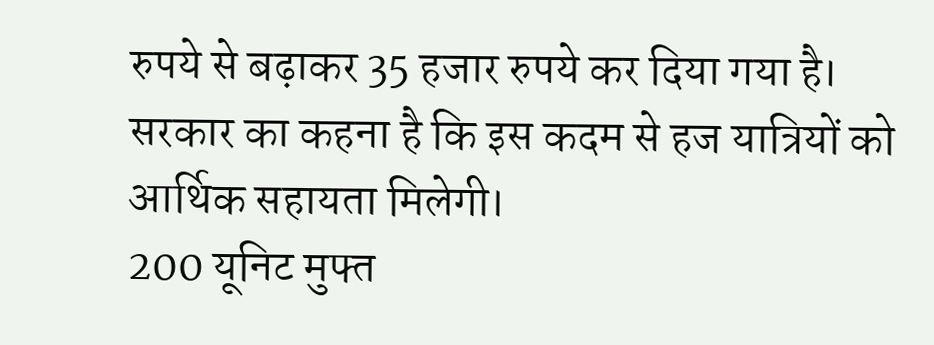रुपये से बढ़ाकर 35 हजार रुपये कर दिया गया है। सरकार का कहना है कि इस कदम से हज यात्रियों को आर्थिक सहायता मिलेगी।
200 यूनिट मुफ्त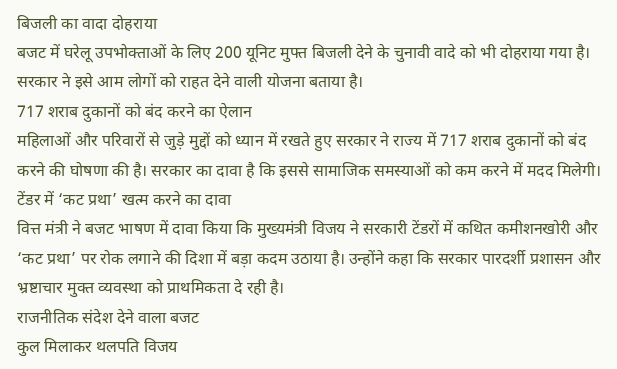बिजली का वादा दोहराया
बजट में घरेलू उपभोक्ताओं के लिए 200 यूनिट मुफ्त बिजली देने के चुनावी वादे को भी दोहराया गया है। सरकार ने इसे आम लोगों को राहत देने वाली योजना बताया है।
717 शराब दुकानों को बंद करने का ऐलान
महिलाओं और परिवारों से जुड़े मुद्दों को ध्यान में रखते हुए सरकार ने राज्य में 717 शराब दुकानों को बंद करने की घोषणा की है। सरकार का दावा है कि इससे सामाजिक समस्याओं को कम करने में मदद मिलेगी।
टेंडर में ‘कट प्रथा’ खत्म करने का दावा
वित्त मंत्री ने बजट भाषण में दावा किया कि मुख्यमंत्री विजय ने सरकारी टेंडरों में कथित कमीशनखोरी और ‘कट प्रथा’ पर रोक लगाने की दिशा में बड़ा कदम उठाया है। उन्होंने कहा कि सरकार पारदर्शी प्रशासन और भ्रष्टाचार मुक्त व्यवस्था को प्राथमिकता दे रही है।
राजनीतिक संदेश देने वाला बजट
कुल मिलाकर थलपति विजय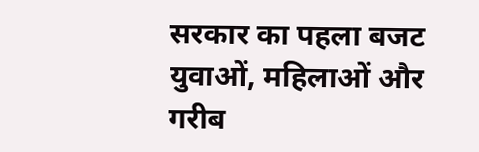सरकार का पहला बजट युवाओं, महिलाओं और गरीब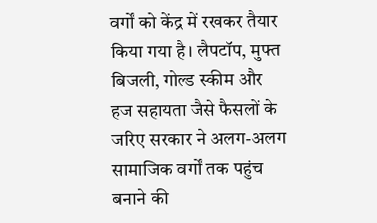वर्गों को केंद्र में रखकर तैयार किया गया है। लैपटॉप, मुफ्त बिजली, गोल्ड स्कीम और हज सहायता जैसे फैसलों के जरिए सरकार ने अलग-अलग सामाजिक वर्गों तक पहुंच बनाने की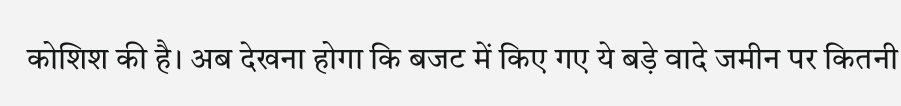कोशिश की है। अब देखना होगा कि बजट में किए गए ये बड़े वादे जमीन पर कितनी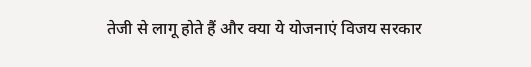तेजी से लागू होते हैं और क्या ये योजनाएं विजय सरकार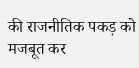की राजनीतिक पकड़ को मजबूत कर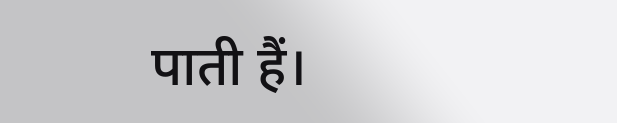पाती हैं।